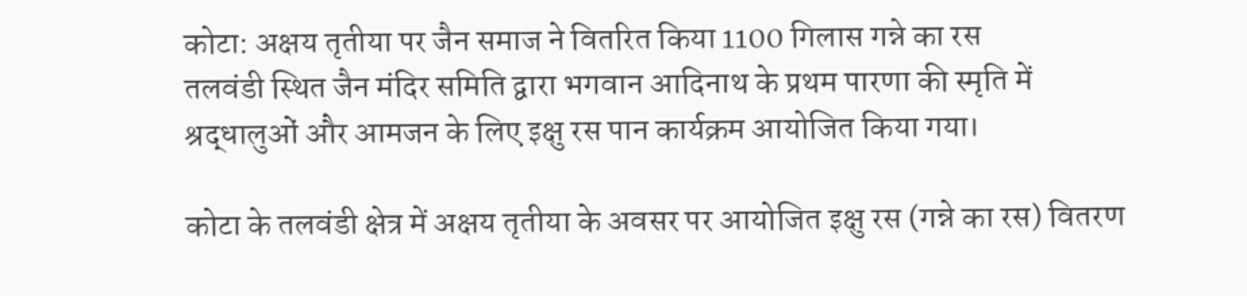कोटा: अक्षय तृतीया पर जैन समाज ने वितरित किया 1100 गिलास गन्ने का रस
तलवंडी स्थित जैन मंदिर समिति द्वारा भगवान आदिनाथ के प्रथम पारणा की स्मृति में श्रद्धालुओं और आमजन के लिए इक्षु रस पान कार्यक्रम आयोजित किया गया।

कोटा के तलवंडी क्षेत्र में अक्षय तृतीया के अवसर पर आयोजित इक्षु रस (गन्ने का रस) वितरण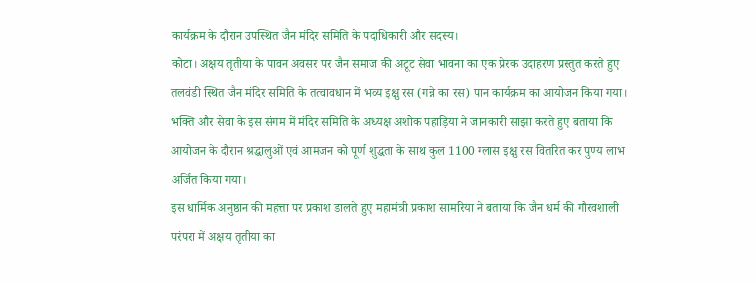कार्यक्रम के दौरान उपस्थित जैन मंदिर समिति के पदाधिकारी और सदस्य।
कोटा। अक्षय तृतीया के पावन अवसर पर जैन समाज की अटूट सेवा भावना का एक प्रेरक उदाहरण प्रस्तुत करते हुए तलवंडी स्थित जैन मंदिर समिति के तत्वावधान में भव्य इक्षु रस (गन्ने का रस) पान कार्यक्रम का आयोजन किया गया। भक्ति और सेवा के इस संगम में मंदिर समिति के अध्यक्ष अशोक पहाड़िया ने जानकारी साझा करते हुए बताया कि आयोजन के दौरान श्रद्धालुओं एवं आमजन को पूर्ण शुद्धता के साथ कुल 1100 ग्लास इक्षु रस वितरित कर पुण्य लाभ अर्जित किया गया।
इस धार्मिक अनुष्ठान की महत्ता पर प्रकाश डालते हुए महामंत्री प्रकाश सामरिया ने बताया कि जैन धर्म की गौरवशाली परंपरा में अक्षय तृतीया का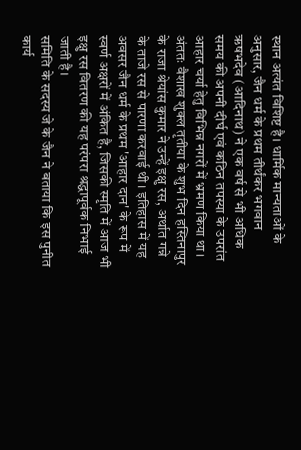स्थान अत्यंत विशिष्ट है। धार्मिक मान्यताओं के अनुसार, जैन धर्म के प्रथम तीर्थंकर भगवान ऋषभदेव (आदिनाथ) ने एक वर्ष से भी अधिक समय की अपनी दीर्घ एवं कठिन तपस्या के उपरांत आहार चर्या हेतु विभिन्न नगरों में भ्रमण किया था। अंततः वैशाख शुक्ल तृतीया के शुभ दिन हस्तिनापुर के राजा श्रेयांस कुमार ने उन्हें इक्षु रस, अर्थात गन्ने के ताजे रस से पारणा करवाई थी। इतिहास में यह अवसर जैन धर्म के प्रथम 'आहार दान' के रूप में स्वर्ण अक्षरों में अंकित है, जिसकी स्मृति में आज भी इक्षु रस वितरण की यह परंपरा श्रद्धापूर्वक निभाई जाती है।
समिति के सदस्य जे के जैन ने बताया कि इस पुनीत कार्य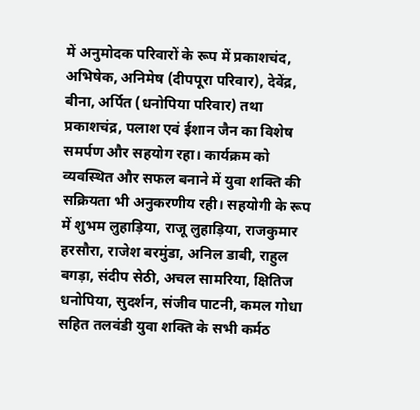में अनुमोदक परिवारों के रूप में प्रकाशचंद, अभिषेक, अनिमेष (दीपपूरा परिवार), देवेंद्र, बीना, अर्पित (धनोपिया परिवार) तथा प्रकाशचंद्र, पलाश एवं ईशान जैन का विशेष समर्पण और सहयोग रहा। कार्यक्रम को व्यवस्थित और सफल बनाने में युवा शक्ति की सक्रियता भी अनुकरणीय रही। सहयोगी के रूप में शुभम लुहाड़िया, राजू लुहाड़िया, राजकुमार हरसौरा, राजेश बरमुंडा, अनिल डाबी, राहुल बगड़ा, संदीप सेठी, अचल सामरिया, क्षितिज धनोपिया, सुदर्शन, संजीव पाटनी, कमल गोधा सहित तलवंडी युवा शक्ति के सभी कर्मठ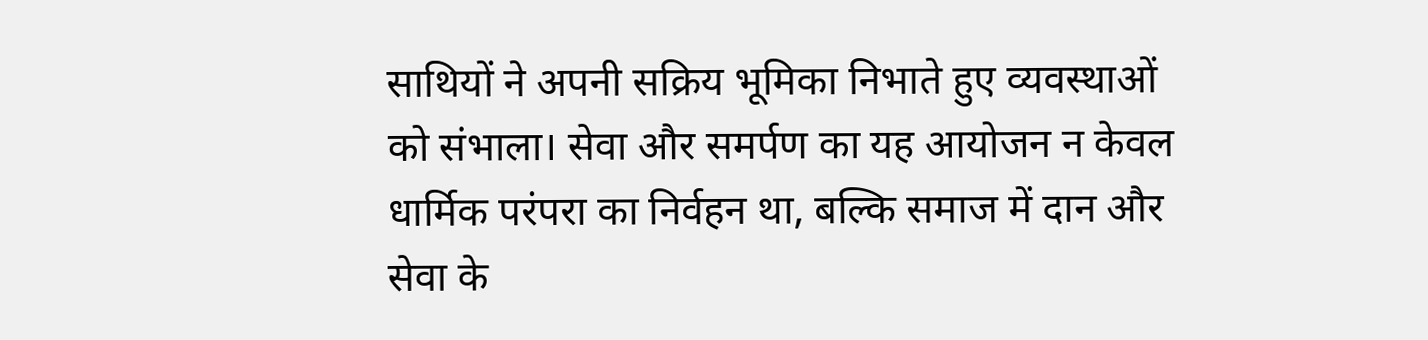साथियों ने अपनी सक्रिय भूमिका निभाते हुए व्यवस्थाओं को संभाला। सेवा और समर्पण का यह आयोजन न केवल धार्मिक परंपरा का निर्वहन था, बल्कि समाज में दान और सेवा के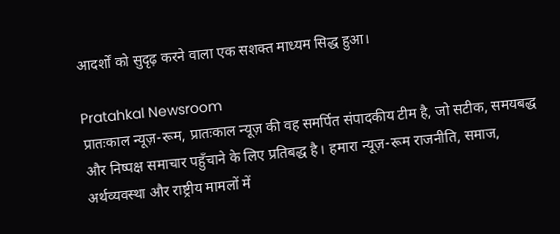आदर्शों को सुदृढ़ करने वाला एक सशक्त माध्यम सिद्ध हुआ।

Pratahkal Newsroom
प्रातःकाल न्यूज़-रूम, प्रातःकाल न्यूज़ की वह समर्पित संपादकीय टीम है, जो सटीक, समयबद्ध और निष्पक्ष समाचार पहुँचाने के लिए प्रतिबद्ध है। हमारा न्यूज़-रूम राजनीति, समाज, अर्थव्यवस्था और राष्ट्रीय मामलों में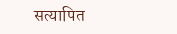सत्यापित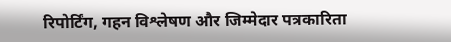रिपोर्टिंग, गहन विश्लेषण और जिम्मेदार पत्रकारिता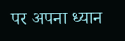पर अपना ध्यान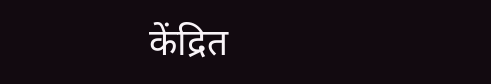केंद्रित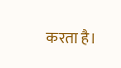करता है।